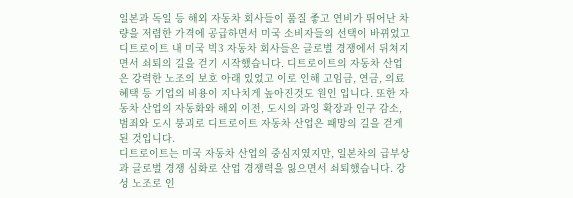일본과 독일 등 해외 자동차 회사들이 품질 좋고 연비가 뛰어난 차량을 저렴한 가격에 공급하면서 미국 소비자들의 선택이 바뀌었고 디트로이트 내 미국 빅3 자동차 회사들은 글로벌 경쟁에서 뒤쳐지면서 쇠퇴의 길을 걷기 시작했습니다. 디트로이트의 자동차 산업은 강력한 노조의 보호 아래 있었고 이로 인해 고임금, 연금, 의료 혜택 등 기업의 비용이 지나치게 높아진것도 원인 입니다. 또한 자동차 산업의 자동화와 해외 이전, 도시의 과잉 확장과 인구 감소, 범죄와 도시 붕괴로 디트로이트 자동차 산업은 패망의 길을 걷게 된 것입니다.
디트로이트는 미국 자동차 산업의 중심지였지만, 일본차의 급부상과 글로벌 경쟁 심화로 산업 경쟁력을 잃으면서 쇠퇴했습니다. 강성 노조로 인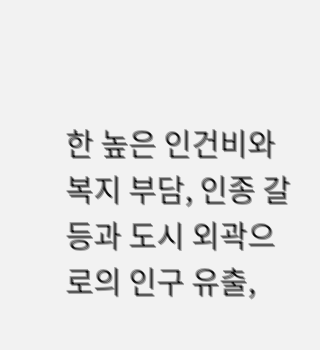한 높은 인건비와 복지 부담, 인종 갈등과 도시 외곽으로의 인구 유출,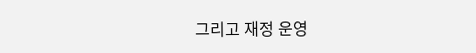그리고 재정 운영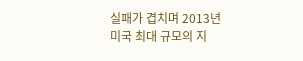실패가 겹치며 2013년 미국 최대 규모의 지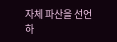자체 파산을 선언하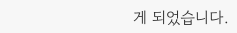게 되었습니다.